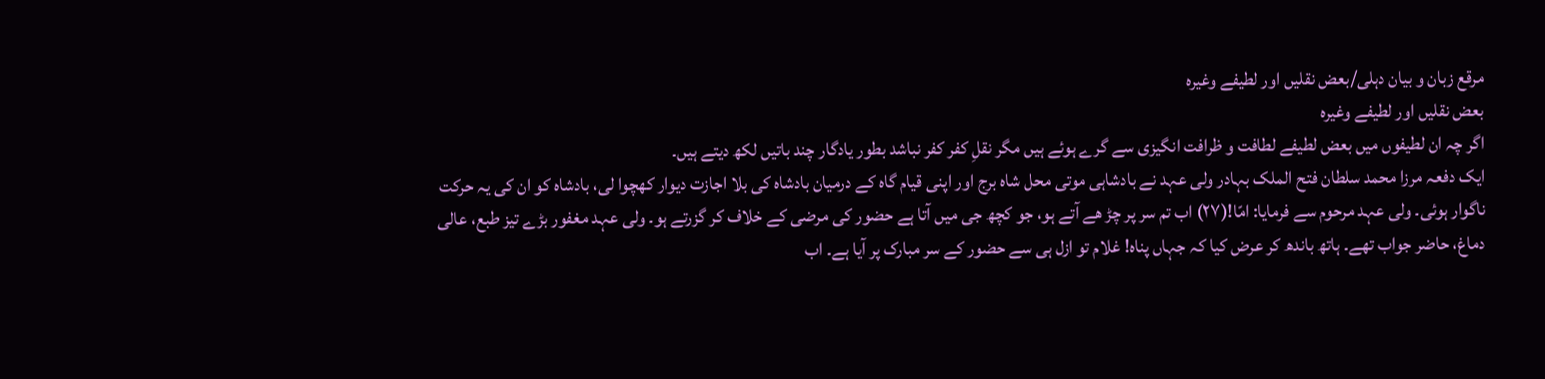مرقع زبان و بیان دہلی/بعض نقلیں اور لطیفے وغیرہ
بعض نقلیں اور لطیفے وغیرہ
اگر چہ ان لطیفوں میں بعض لطیفے لطافت و ظرافت انگیزی سے گرے ہوئے ہیں مگر نقلِ کفر کفر نباشد بطور یادگار چند باتیں لکھ دیتے ہیں۔
ایک دفعہ مرزا محمد سلطان فتح الملک بہادر ولی عہد نے بادشاہی موتی محل شاہ برج اور اپنی قیام گاہ کے درمیان بادشاہ کی بلا اجازت دیوار کھچوا لی، بادشاہ کو ان کی یہ حرکت ناگوار ہوئی۔ ولی عہد مرحوم سے فرمایا: امّا!(٢٧) اب تم سر پر چڑ ھے آتے ہو، جو کچھ جی میں آتا ہے حضور کی مرضی کے خلاف کر گزرتے ہو۔ ولی عہد مغفور بڑے تیز طبع، عالی دماغ، حاضر جواب تھے۔ ہاتھ باندھ کر عرض کیا کہ جہاں پناہ! غلام تو ازل ہی سے حضور کے سر مبارک پر آیا ہے۔ اب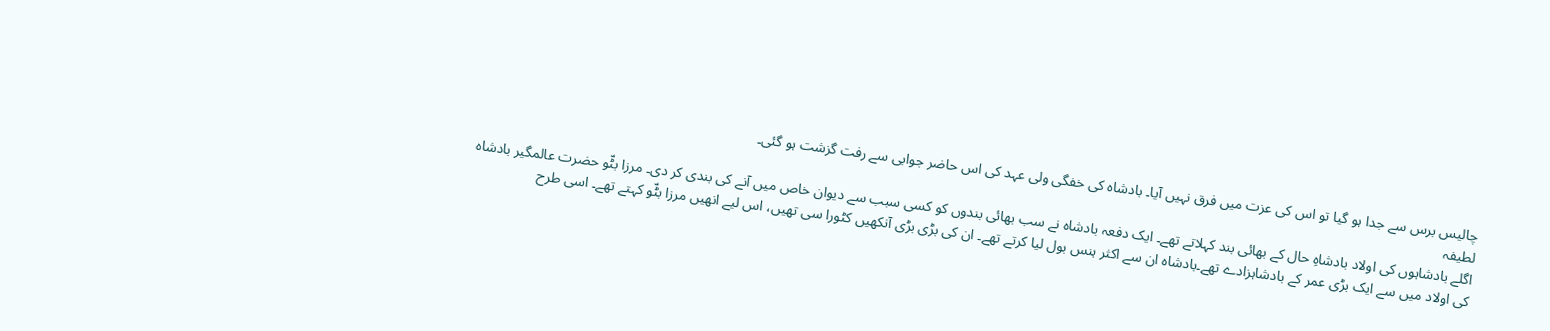چالیس برس سے جدا ہو گیا تو اس کی عزت میں فرق نہیں آیا۔ بادشاہ کی خفگی ولی عہد کی اس حاضر جوابی سے رفت گزشت ہو گئی۔
لطیفہ
اگلے بادشاہوں کی اولاد بادشاہِ حال کے بھائی بند کہلاتے تھے۔ ایک دفعہ بادشاہ نے سب بھائی بندوں کو کسی سبب سے دیوان خاص میں آنے کی بندی کر دی۔ مرزا بٹّو حضرت عالمگیر بادشاہ کی اولاد میں سے ایک بڑی عمر کے بادشاہزادے تھے۔بادشاہ ان سے اکثر ہنس بول لیا کرتے تھے۔ ان کی بڑی بڑی آنکھیں کٹورا سی تھیں، اس لیے انھیں مرزا بٹّو کہتے تھے۔ اسی طرح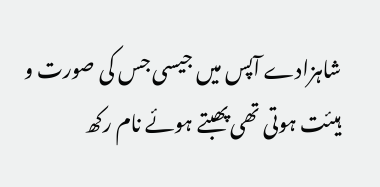شاہزادے آپس میں جیسی جس کی صورت و ہیئت ہوتی تھی پھبتے ہوئے نام رکھ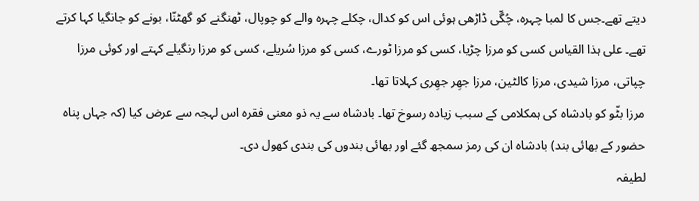دیتے تھے۔جس کا لمبا چہرہ، چُگّی ڈاڑھی ہوئی اس کو کدال، چکلے چہرہ والے کو چوپال، ٹھنگنے کو گھٹنّا، بونے کو جانگیا کہا کرتے تھے۔ علی ہذا القیاس کسی کو مرزا چڑیا، کسی کو مرزا ٹورے، کسی کو مرزا سُریلے، کسی کو مرزا رنگیلے کہتے اور کوئی مرزا چپاتی، مرزا شیدی، مرزا کالٹین، مرزا جھِر جھِری کہلاتا تھا۔
مرزا بٹّو کو بادشاہ کی ہمکلامی کے سبب زیادہ رسوخ تھا۔ بادشاہ سے یہ ذو معنی فقرہ اس لہجہ سے عرض کیا (کہ جہاں پناہ حضور کے بھائی بند) بادشاہ ان کی رمز سمجھ گئے اور بھائی بندوں کی بندی کھول دی۔
لطیفہ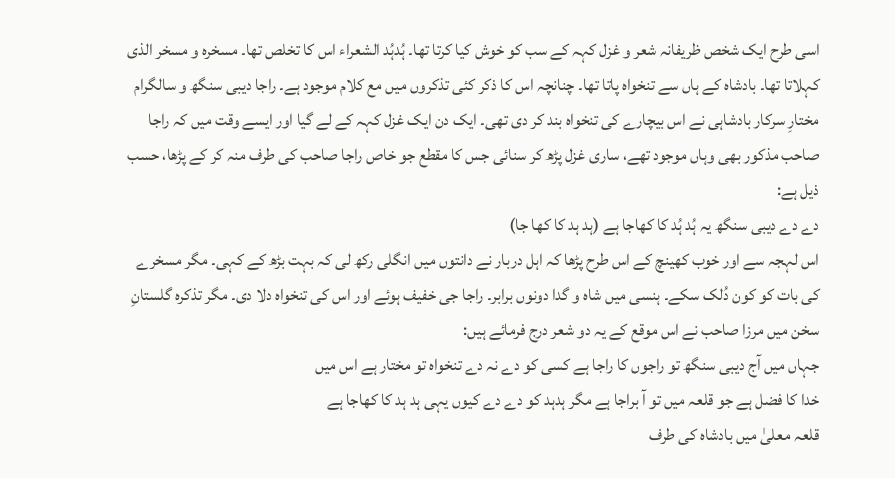اسی طرح ایک شخص ظریفانہ شعر و غزل کہہ کے سب کو خوش کیا کرتا تھا۔ ہُدہُد الشعراء اس کا تخلص تھا۔ مسخرہ و مسخر الذی کہلاتا تھا۔ بادشاہ کے ہاں سے تنخواہ پاتا تھا۔ چنانچہ اس کا ذکر کئی تذکروں میں مع کلام موجود ہے۔ راجا دیبی سنگھ و سالگرام مختارِ سرکار بادشاہی نے اس بیچارے کی تنخواہ بند کر دی تھی۔ ایک دن ایک غزل کہہ کے لے گیا اور ایسے وقت میں کہ راجا صاحب مذکور بھی وہاں موجود تھے، ساری غزل پڑھ کر سنائی جس کا مقطع جو خاص راجا صاحب کی طرف منہ کر کے پڑھا، حسب ذیل ہے:
دے دے دیبی سنگھ یہ ہُد ہُد کا کھاجا ہے (ہد ہد کا کھا جا)
اس لہجہ سے اور خوب کھینچ کے اس طرح پڑھا کہ اہل دربار نے دانتوں میں انگلی رکھ لی کہ بہت بڑھ کے کہی۔ مگر مسخرے کی بات کو کون دُلک سکے۔ ہنسی میں شاہ و گدا دونوں برابر۔ راجا جی خفیف ہوئے اور اس کی تنخواہ دلا دی۔ مگر تذکرہ گلستانِ سخن میں مرزا صاحب نے اس موقع کے یہ دو شعر درج فرمائے ہیں:
جہاں میں آج دیبی سنگھ تو راجوں کا راجا ہے کسی کو دے نہ دے تنخواہ تو مختار ہے اس میں
خدا کا فضل ہے جو قلعہ میں تو آ براجا ہے مگر ہدہد کو دے دے کیوں یہی ہد ہد کا کھاجا ہے
قلعہ معلیٰ میں بادشاہ کی طرف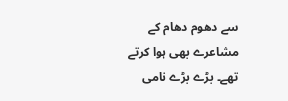سے دھوم دھام کے مشاعرے بھی ہوا کرتے تھے۔ بڑے بڑے نامی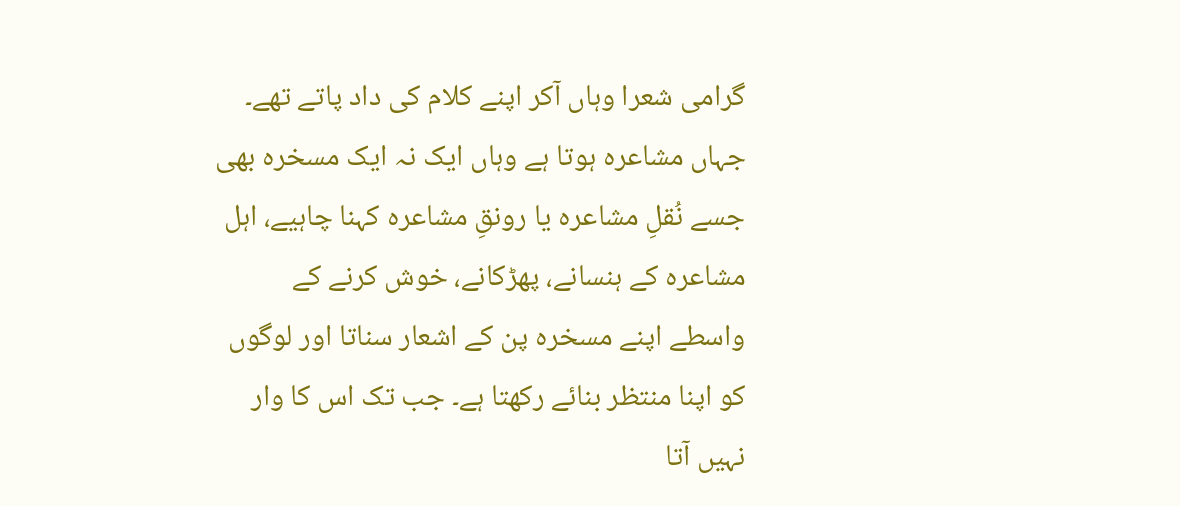گرامی شعرا وہاں آکر اپنے کلام کی داد پاتے تھے۔ جہاں مشاعرہ ہوتا ہے وہاں ایک نہ ایک مسخرہ بھی جسے نُقلِ مشاعرہ یا رونقِ مشاعرہ کہنا چاہیے، اہل مشاعرہ کے ہنسانے، پھڑکانے، خوش کرنے کے واسطے اپنے مسخرہ پن کے اشعار سناتا اور لوگوں کو اپنا منتظر بنائے رکھتا ہے۔ جب تک اس کا وار نہیں آتا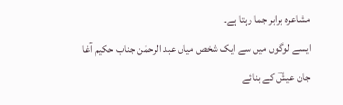مشاعرہ برابر جما رہتا ہے۔
ایسے لوگوں میں سے ایک شخص میاں عبد الرحمٰن جناب حکیم آغا جان عیشؔ کے بنائے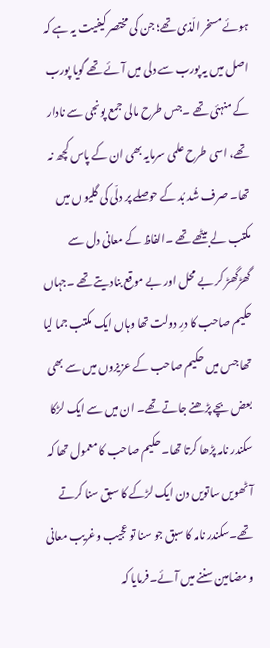ہوئے مسخر الّذی تھے؛ جن کی مختصر کیفیت یہ ہے کہ اصل میں یہ پورب سے دلی میں آئے تھے گویا پورب کے منہئی تھے ۔جس طرح مالی جمع پونجی سے نادار تھے، اسی طرح علمی سرمایہ بھی ان کے پاس کچھ نہ تھا۔ صرف شُد بُد کے حوصلے پر دلّی کی گلیو ں میں مکتب لے بیٹھے تھے ۔الفاظ کے معانی دل سے گھڑگھڑ کر بے محل اور بے موقع بنادیتے تھے ۔جہاں حکیم صاحب کا درِ دولت تھا وہاں ایک مکتب جما لیا تھا جس میں حکیم صاحب کے عزیزوں میں سے بھی بعض بچے پڑھنے جاتے تھے۔ ان میں سے ایک لڑکا سکندر نامہ پڑھا کرتا تھا۔ حکیم صاحب کا معمول تھا کہ آٹھویں ساتویں دن ایک لڑکے کا سبق سنا کرتے تھے۔سکندر نامہ کا سبق جو سنا تو عجیب وغریب معانی و مضامین سننے میں آئے۔فرمایا کہ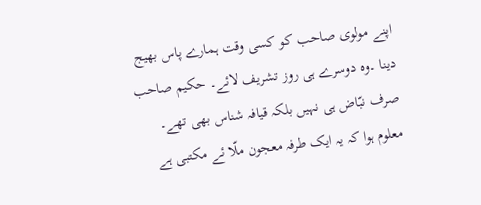اپنے مولوی صاحب کو کسی وقت ہمارے پاس بھیج دینا ۔وہ دوسرے ہی روز تشریف لائے۔ حکیم صاحب صرف نبّاض ہی نہیں بلکہ قیافہ شناس بھی تھے۔ معلوم ہوا کہ یہ ایک طرفہ معجون ملّا ئے مکتبی ہے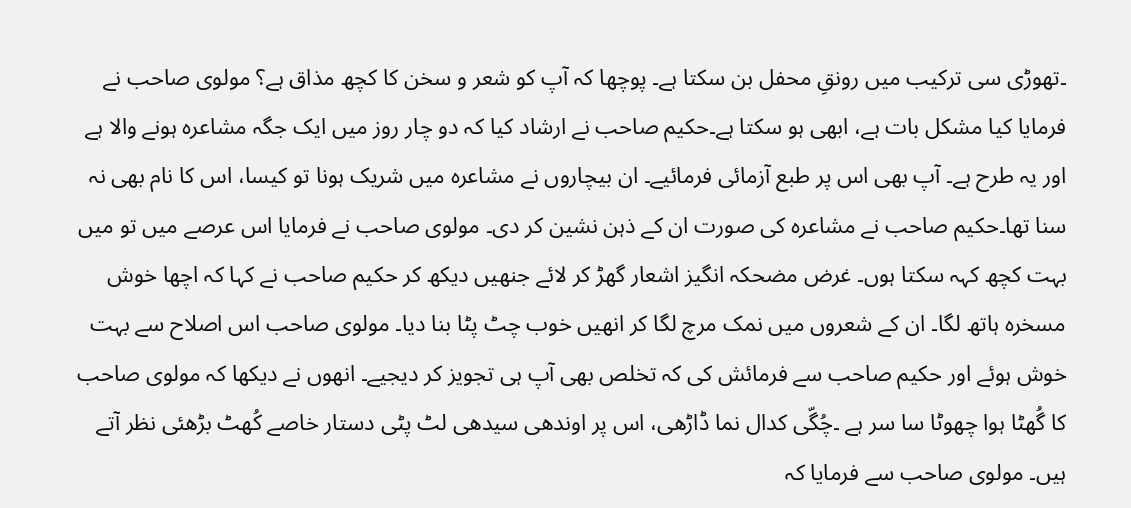۔تھوڑی سی ترکیب میں رونقِ محفل بن سکتا ہے۔ پوچھا کہ آپ کو شعر و سخن کا کچھ مذاق ہے؟ مولوی صاحب نے فرمایا کیا مشکل بات ہے، ابھی ہو سکتا ہے۔حکیم صاحب نے ارشاد کیا کہ دو چار روز میں ایک جگہ مشاعرہ ہونے والا ہے اور یہ طرح ہے۔ آپ بھی اس پر طبع آزمائی فرمائیے۔ ان بیچاروں نے مشاعرہ میں شریک ہونا تو کیسا، اس کا نام بھی نہ سنا تھا۔حکیم صاحب نے مشاعرہ کی صورت ان کے ذہن نشین کر دی۔ مولوی صاحب نے فرمایا اس عرصے میں تو میں بہت کچھ کہہ سکتا ہوں۔ غرض مضحکہ انگیز اشعار گھڑ کر لائے جنھیں دیکھ کر حکیم صاحب نے کہا کہ اچھا خوش مسخرہ ہاتھ لگا۔ ان کے شعروں میں نمک مرچ لگا کر انھیں خوب چٹ پٹا بنا دیا۔ مولوی صاحب اس اصلاح سے بہت خوش ہوئے اور حکیم صاحب سے فرمائش کی کہ تخلص بھی آپ ہی تجویز کر دیجیے۔ انھوں نے دیکھا کہ مولوی صاحب کا گُھٹا ہوا چھوٹا سا سر ہے ۔چُگّی كدال نما ڈاڑھی، اس پر اوندھی سیدھی لٹ پٹی دستار خاصے کُھٹ بڑھئی نظر آتے ہیں۔ مولوی صاحب سے فرمایا کہ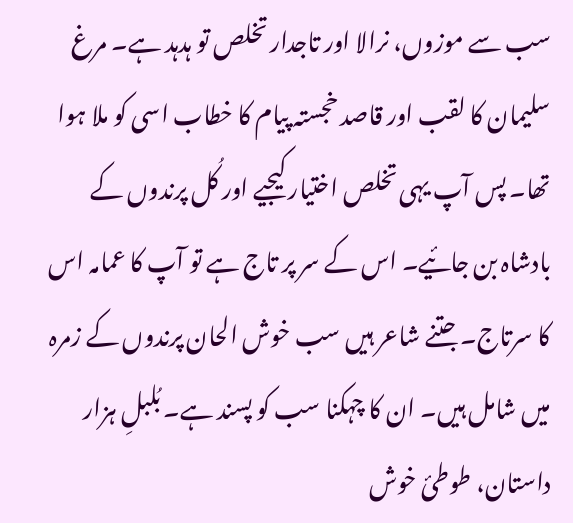سب سے موزوں، نرالا اور تاجدار تخلص تو ہدہد ہے۔ مرغ سلیمان کا لقب اور قاصد خجستہ پیام کا خطاب اسی کو ملا ہوا تھا۔ پس آپ یہی تخلص اختیار کیجیے اور کُل پرندوں کے بادشاہ بن جائیے۔ اس کے سر پر تاج ہے تو آپ کا عمامہ اس کا سرتاج۔ جتنے شاعر ہیں سب خوش الحان پرندوں کے زمرہ میں شامل ہیں۔ ان کا چہکنا سب کو پسند ہے۔ بُلبلِ ہزار داستان، طوطیٔ خوش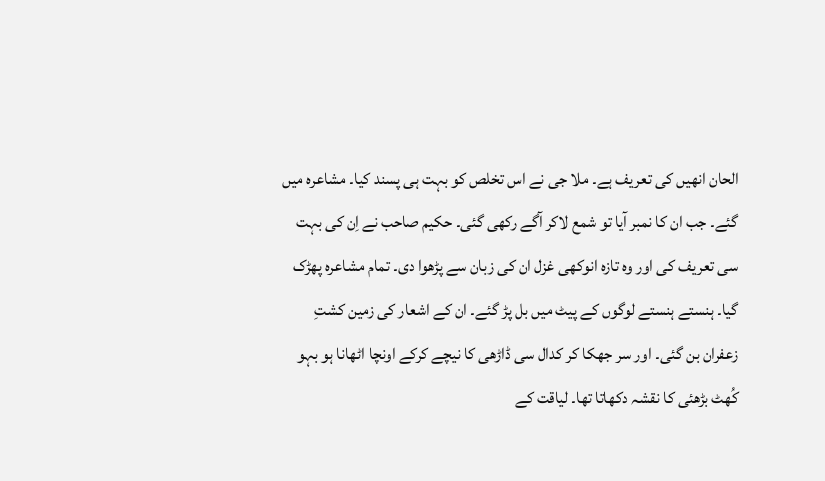الحان انھیں کی تعریف ہے۔ ملا جی نے اس تخلص کو بہت ہی پسند کیا۔ مشاعرہ میں گئے۔ جب ان کا نمبر آیا تو شمع لاکر آگے رکھی گئی۔ حکیم صاحب نے اِن کی بہت سی تعریف کی اور وہ تازہ انوکھی غزل ان کی زبان سے پڑھوا دی۔ تمام مشاعرہ پھڑک گیا۔ ہنستے ہنستے لوگوں کے پیٹ میں بل پڑ گئے۔ ان کے اشعار کی زمین کشتِ زعفران بن گئی۔ اور سر جھکا کر کدال سی ڈاڑھی کا نیچے کرکے اونچا اٹھانا ہو بہو کُھٹ بڑھئی کا نقشہ دکھاتا تھا۔ لیاقت کے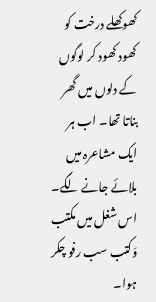کھوکھلے درخت کو کھود کھود کر لوگوں کے دلوں میں گھر بناتا تھا۔ اب ہر ایک مشاعرہ میں بلائے جانے لگے۔ اس شغل میں مکتب وَکتب سب رفو چکر ہوا۔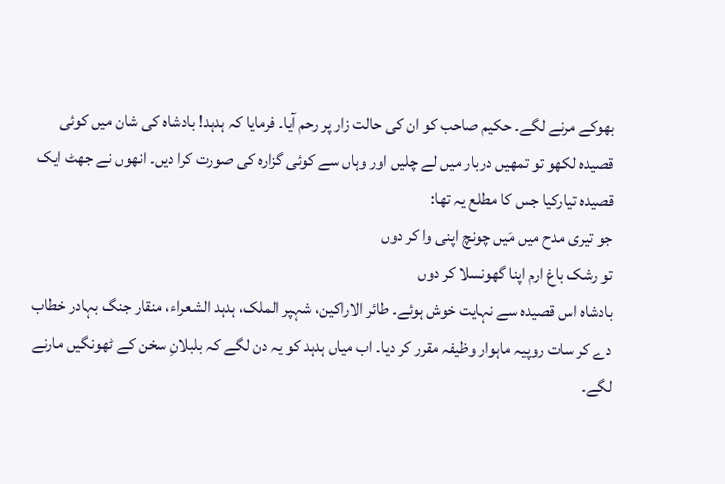بھوکے مرنے لگے۔ حکیم صاحب کو ان کی حالت زار پر رحم آیا۔ فرمایا کہ ہدہد! بادشاہ کی شان میں کوئی قصیدہ لکھو تو تمھیں دربار میں لے چلیں اور وہاں سے کوئی گزارہ کی صورت کرا دیں۔ انھوں نے جھٹ ایک قصیدہ تیارکیا جس کا مطلع یہ تھا:
جو تیری مدح میں مَیں چونچ اپنی وا کر دوں
تو رشک باغ ارم اپنا گھونسلا کر دوں
بادشاہ اس قصیدہ سے نہایت خوش ہوئے۔ طائر الاراکین، شہپر الملک، ہدہد الشعراء، منقار جنگ بہادر خطاب دے کر سات روپیہ ماہوار وظیفہ مقرر کر دیا۔ اب میاں ہدہد کو یہ دن لگے کہ بلبلانِ سخن کے ٹھونگیں مارنے لگے۔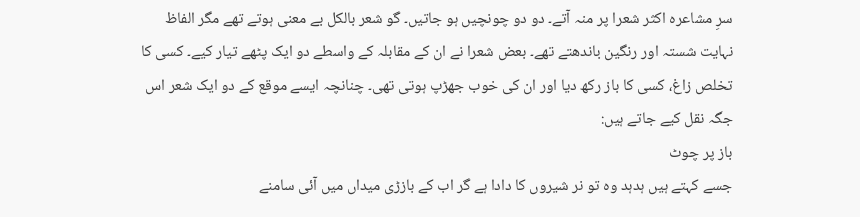سرِ مشاعرہ اکثر شعرا پر منہ آتے۔ دو دو چونچیں ہو جاتیں۔ گو شعر بالکل بے معنی ہوتے تھے مگر الفاظ نہایت شستہ اور رنگین باندھتے تھے۔ بعض شعرا نے ان کے مقابلہ کے واسطے دو ایک پٹھے تیار کیے۔ کسی کا تخلص زاغ، کسی کا باز رکھ دیا اور ان کی خوب جھڑپ ہوتی تھی۔ چنانچہ ایسے موقع کے دو ایک شعر اس جگہ نقل کیے جاتے ہیں:
باز پر چوٹ
جسے کہتے ہیں ہدہد وہ تو نر شیروں کا دادا ہے گر اب کے بازڑی میداں میں آئی سامنے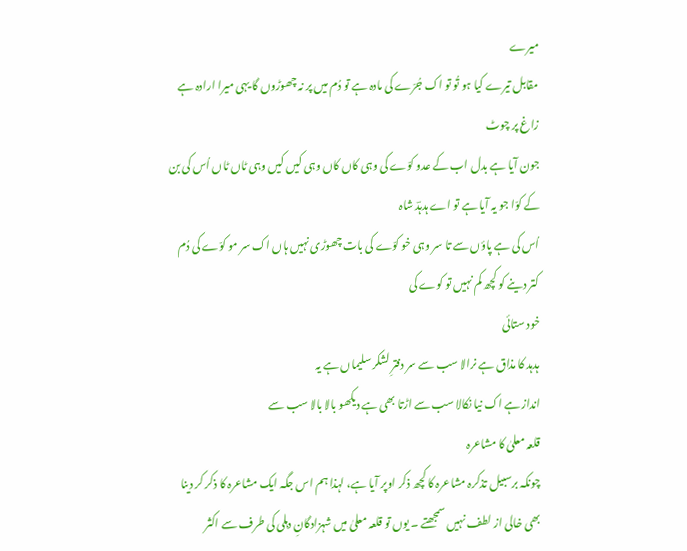میرے
مقابل تیرے کیا ہو تُو تو اک جُرّے کی مادہ ہے تو دُم میں پر نہ چھوڑوں گا یہی میرا ارادہ ہے
زاغ پر چوٹ
جون آیا ہے بدل اب کے عدو کوّے کی وہی کاں کاں وہی کیں کیں وہی ٹاں ٹاں اُس کی بن کے کوّا جو یہ آیا ہے تو اے ہدہدؔ شاہ
اُس کی ہے پاؤں سے تا سر وہی خو کوّے کی بات چھوڑی نہیں ہاں اک سر مو کوّے کی دُم کتر دینے کو کچھ کم نہیں تو کوے کی
خود ستائی
ہدہد کا مذاق ہے نرالا سب سے سر دفترِ لشکر سلیماں ہے یہ
انداز ہے اک نیا نکالا سب سے اڑتا بھی ہے دیکھو بالا بالا سب سے
قلعہ معلیٰ کا مشاعرہ
چونکہ برسبیل تذکرہ مشاعرہ کا کچھ ذکر اوپر آیا ہے، لہذا ہم اس جگہ ایک مشاعرہ کا ذکر کر دینا بھی خالی از لطف نہیں سمجھتے ۔ یوں تو قلعہ معلیٰ میں شہزادگانِ دہلی کی طرف سے اکثر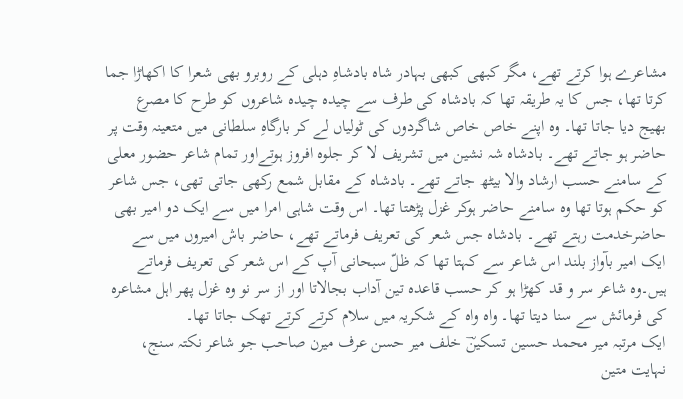مشاعرے ہوا کرتے تھے، مگر کبھی کبھی بہادر شاہ بادشاہِ دہلی کے روبرو بھی شعرا کا اکھاڑا جما کرتا تھا، جس کا یہ طریقہ تھا کہ بادشاہ کی طرف سے چیدہ چیدہ شاعروں کو طرح کا مصرع بھیج دیا جاتا تھا۔ وہ اپنے خاص خاص شاگردوں کی ٹولیاں لے کر بارگاہِ سلطانی میں متعینہ وقت پر حاضر ہو جاتے تھے۔ بادشاہ شہ نشین میں تشریف لا کر جلوہ افروز ہوتےاور تمام شاعر حضور معلی کے سامنے حسب ارشاد والا بیٹھ جاتے تھے۔ بادشاہ کے مقابل شمع رکھی جاتی تھی، جس شاعر کو حکم ہوتا تھا وہ سامنے حاضر ہوکر غزل پڑھتا تھا۔ اس وقت شاہی امرا میں سے ایک دو امیر بھی حاضرخدمت رہتے تھے۔ بادشاہ جس شعر کی تعریف فرماتے تھے، حاضر باش امیروں میں سے ایک امیر بآواز بلند اس شاعر سے کہتا تھا کہ ظلّ سبحانی آپ کے اس شعر کی تعریف فرماتے ہیں۔وہ شاعر سر و قد کھڑا ہو کر حسب قاعدہ تین آداب بجالاتا اور از سر نو وہ غزل پھر اہل مشاعرہ کی فرمائش سے سنا دیتا تھا۔ واہ واہ کے شکریہ میں سلام کرتے کرتے تھک جاتا تھا۔
ایک مرتبہ میر محمد حسین تسکینؔ خلف میر حسن عرف میرن صاحب جو شاعر نکتہ سنج، نہایت متین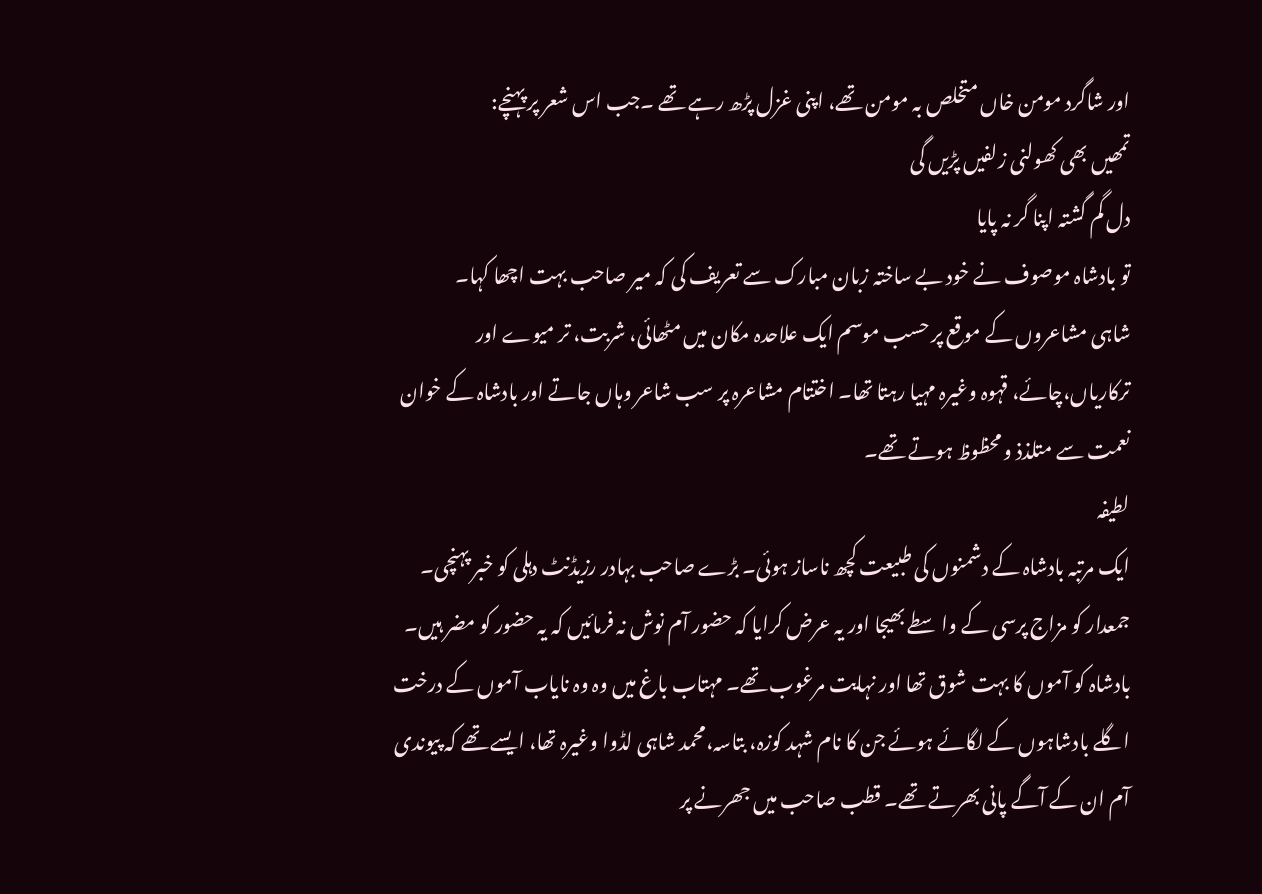اور شاگرد مومن خاں متخلص بہ مومن تھے، اپنی غزل پڑھ رہے تھے ۔جب اس شعر پر پہنچے:
تمھیں بھی کھولنی زلفیں پڑیں گی
دل گم گشتہ اپنا گر نہ پایا
تو بادشاہ موصوف نے خود بے ساختہ زبان مبارک سے تعریف کی کہ میر صاحب بہت اچھا کہا۔
شاہی مشاعروں کے موقع پر حسب موسم ایک علاحدہ مکان میں مٹھائی، شربت، تر میوے اور ترکاریاں،چائے، قہوہ وغیرہ مہیا رہتا تھا۔ اختتام مشاعرہ پر سب شاعر وہاں جاتے اور بادشاہ کے خوان نعمت سے متلذذ و محظوظ ہوتے تھے۔
لطیفہ
ایک مرتبہ بادشاہ کے دشمنوں کی طبیعت کچھ ناساز ہوئی۔ بڑے صاحب بہادر رزیڈنٹ دہلی کو خبر پہنچی۔ جمعدار کو مزاج پرسی کے واسطے بھیجا اور یہ عرض کرایا کہ حضور آم نوش نہ فرمائیں کہ یہ حضور کو مضر ہیں۔ بادشاہ کو آموں کا بہت شوق تھا اور نہایت مرغوب تھے۔ مہتاب باغ میں وہ وہ نایاب آموں کے درخت اگلے بادشاہوں کے لگائے ہوئے جن کا نام شہد کوزہ، بتاسہ،محمد شاہی لڈوا وغیرہ تھا، ایسے تھے کہ پیوندی آم ان کے آگے پانی بھرتے تھے۔ قطب صاحب میں جھرنے پر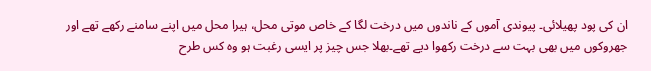ان کی پود پھیلائی۔ پیوندی آموں کے ناندوں میں درخت لگا کے خاص موتی محل، ہیرا محل میں اپنے سامنے رکھے تھے اور جھروکوں میں بھی بہت سے درخت رکھوا دیے تھے۔بھلا جس چیز پر ایسی رغبت ہو وہ کس طرح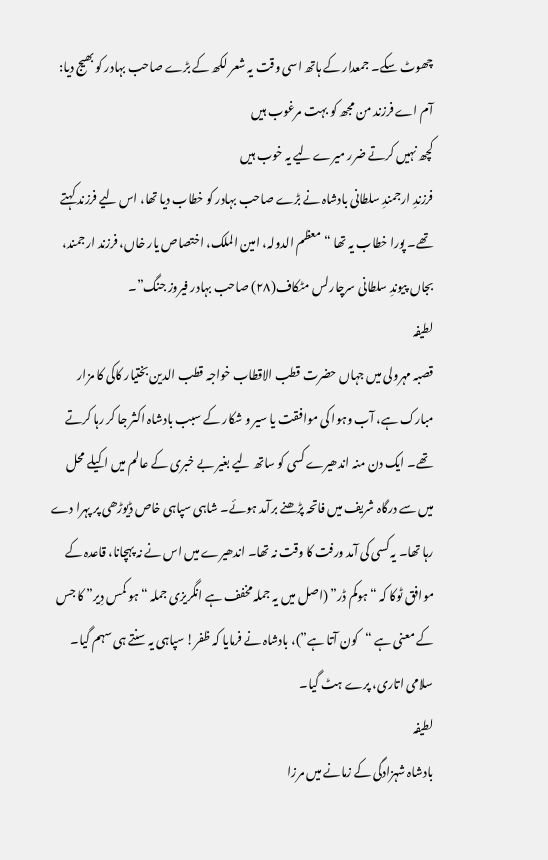چھوٹ سکے۔ جمعدار کے ہاتھ اسی وقت یہ شعر لکھ کے بڑے صاحب بہادر کو بھیج دیا:
آم اے فرزند من مجھ کو بہت مرغوب ہیں
کچھ نہیں کرتے ضرر میرے لیے یہ خوب ہیں
فرزندِ ارجمندِ سلطانی بادشاہ نے بڑے صاحب بہادر کو خطاب دیا تھا، اس لیے فرزند کہتے تھے۔ پورا خطاب یہ تھا “معظم الدولہ، امین الملک، اختصاص یار خاں، فرزند ارجمند، بجاں پیوندِ سلطانی سرچارلس مٹکاف(٢٨) صاحب بہادر فیروز جنگ”۔
لطیفہ
قصبہ مہرولی میں جہاں حضرت قطب الاقطاب خواجہ قطب الدین بختیار کاکی کا مزار مبارک ہے، آب وہوا کی موافقت یا سیر و شکار کے سبب بادشاہ اکثر جا کر رہا کرتے تھے۔ ایک دن منہ اندھیرے کسی کو ساتھ لیے بغیر بے خبری کے عالم میں اکیلے محل میں سے درگاہ شریف میں فاتحہ پڑھنے برآمد ہوئے۔ شاہی سپاہی خاص ڈیوڑھی پر پہرا دے رہا تھا۔ یہ کسی کی آمد ورفت کا وقت نہ تھا۔ اندھیرے میں اس نے نہ پہچانا، قاعدہ کے موافق ٹوکا کہ “ہوکم ڈر” (اصل میں یہ جملہ مخفف ہے انگریزی جملہ “ہو کمس دِیر” کا جس کے معنی ہے “کون آتا ہے”)، بادشاہ نے فرمایا کہ ظفر! سپاہی یہ سنتے ہی سہم گیا۔ سلامی اتاری، پرے ہٹ گیا۔
لطیفہ
بادشاہ شہزادگی کے زمانے میں مرزا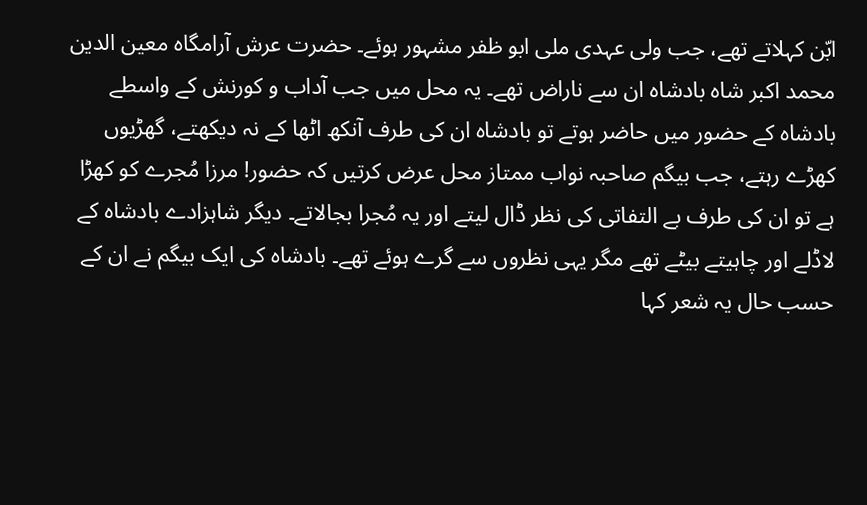ابّن کہلاتے تھے، جب ولی عہدی ملی ابو ظفر مشہور ہوئے۔ حضرت عرش آرامگاہ معین الدین محمد اکبر شاہ بادشاہ ان سے ناراض تھے۔ یہ محل میں جب آداب و کورنش کے واسطے بادشاہ کے حضور میں حاضر ہوتے تو بادشاہ ان کی طرف آنکھ اٹھا کے نہ دیکھتے، گھڑیوں کھڑے رہتے، جب بیگم صاحبہ نواب ممتاز محل عرض کرتیں کہ حضور! مرزا مُجرے کو کھڑا ہے تو ان کی طرف بے التفاتی کی نظر ڈال لیتے اور یہ مُجرا بجالاتے۔ دیگر شاہزادے بادشاہ کے لاڈلے اور چاہیتے بیٹے تھے مگر یہی نظروں سے گرے ہوئے تھے۔ بادشاہ کی ایک بیگم نے ان کے حسب حال یہ شعر کہا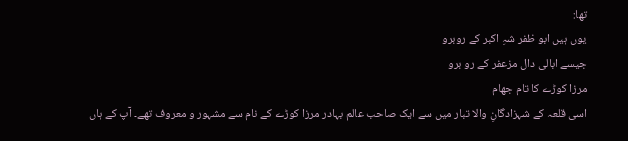تھا:
یوں ہیں ابو ظفر شہِ اکبر کے روبرو
جیسے ابالی دال مزعفر کے رو برو
مرزا کوڑے کا تام جھام
اسی قلعہ کے شہزادگانِ والا تبار میں سے ایک صاحب عالم بہادر مرزا کوڑے کے نام سے مشہور و معروف تھے۔ آپ کے ہاں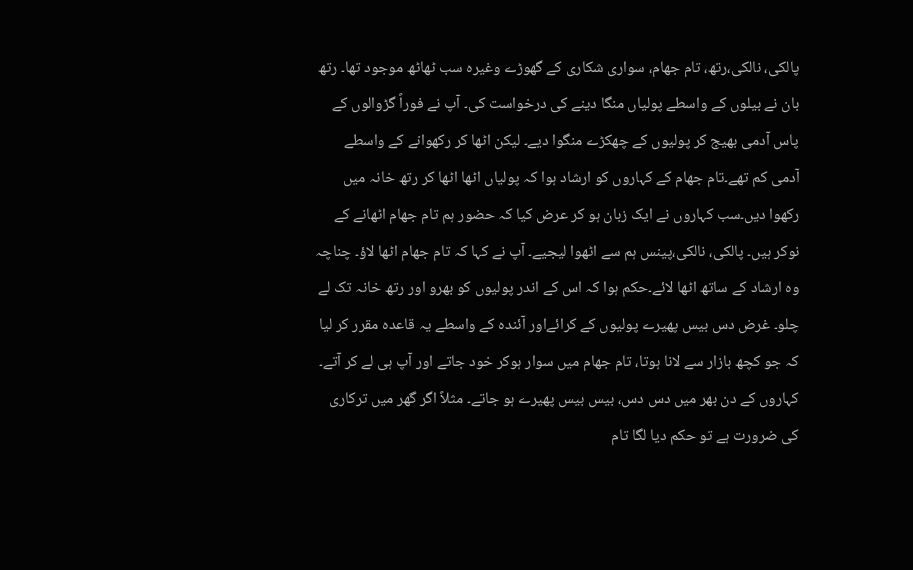پالکی، نالکی،رتھ، تام جھام، سواری شکاری کے گھوڑے وغیرہ سب ٹھاٹھ موجود تھا۔ رتھ بان نے بیلوں کے واسطے پولیاں منگا دینے کی درخواست کی۔ آپ نے فوراً گڑوالوں کے پاس آدمی بھیج کر پولیوں کے چھکڑے منگوا دیے۔ لیکن اٹھا کر رکھوانے کے واسطے آدمی کم تھے۔تام جھام کے کہاروں کو ارشاد ہوا کہ پولیاں اٹھا اٹھا کر رتھ خانہ میں رکھوا دیں۔سب کہاروں نے ایک زبان ہو کر عرض کیا کہ حضور ہم تام جھام اٹھانے کے نوکر ہیں۔ پالکی، نالکی،پینس ہم سے اٹھوا لیجیے۔ آپ نے کہا کہ تام جھام اٹھا لاؤ۔ چناچہ وہ ارشاد کے ساتھ اٹھا لائے۔حکم ہوا کہ اس کے اندر پولیوں کو بھرو اور رتھ خانہ تک لے چلو۔ غرض دس بیس پھیرے پولیوں کے کرائےاور آئندہ کے واسطے یہ قاعدہ مقرر کر لیا کہ جو کچھ بازار سے لانا ہوتا، تام جھام میں سوار ہوکر خود جاتے اور آپ ہی لے کر آتے۔
کہاروں کے دن بھر میں دس دس، بیس بیس پھیرے ہو جاتے۔ مثلاً اگر گھر میں ترکاری کی ضرورت ہے تو حکم دیا لگا تام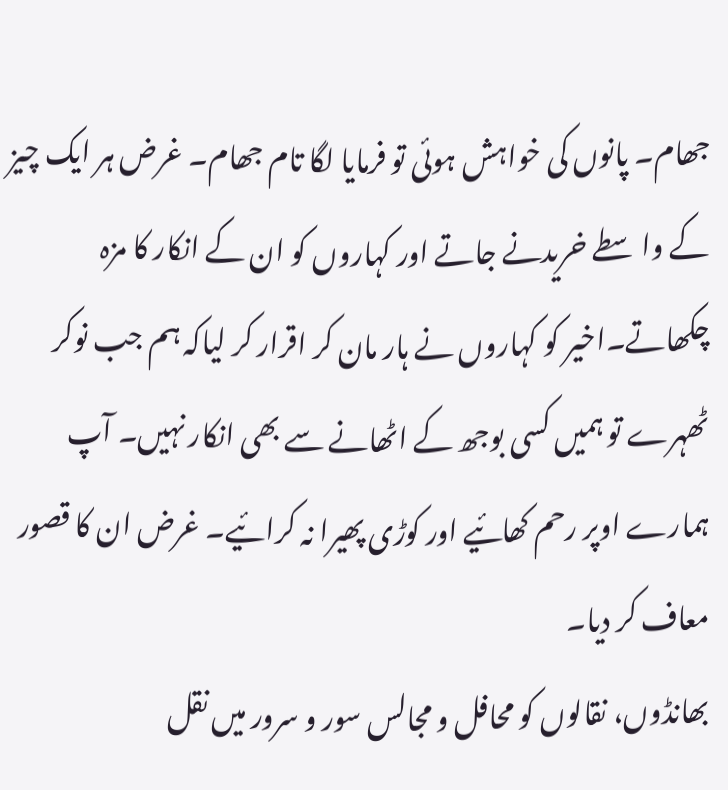جھام۔ پانوں کی خواہش ہوئی تو فرمایا لگا تام جھام۔ غرض ہر ایک چیز کے واسطے خریدنے جاتے اور کہاروں کو ان کے انکار کا مزہ چکھاتے۔اخیر کو کہاروں نے ہار مان کر اقرار کر لیاکہ ہم جب نوکر ٹھہرے تو ہمیں کسی بوجھ کے اٹھانے سے بھی انکار نہیں۔ آپ ہمارے اوپر رحم کھائیے اور کوڑی پھیرا نہ کرائیے۔ غرض ان کا قصور معاف کر دیا۔
بھانڈوں، نقالوں کو محافل و مجالس سور و سرور میں نقل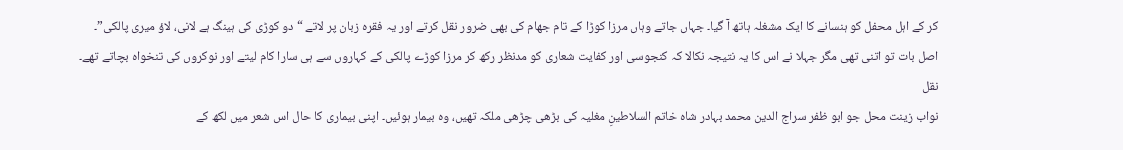کر کے اہل محفل کو ہنسانے کا ایک مشغلہ ہاتھ آ گیا۔ جہاں جاتے وہاں مرزا کوڑا کے تام جھام کی بھی ضرور نقل کرتے اور یہ فقرہ زبان پر لاتے “دو کوڑی کی ہینگ ہے لانی، لاؤ میری پالکی”۔
اصل بات تو اتنی تھی مگر جہلا نے اس کا یہ نتیجہ نکالا کہ کنجوسی اور کفایت شعاری کو مدنظر رکھ کر مرزا کوڑے پالکی کے کہاروں سے ہی سارا کام لیتے اور نوکروں کی تنخواہ بچاتے تھے۔
نقل
نواب زینت محل جو ابو ظفر سراج الدین محمد بہادر شاہ خاتم السلاطینِ مغلیہ کی بڑھی چڑھی ملکہ تھیں، وہ بیمار ہوئیں۔ اپنی بیماری کا حال اس شعر میں لکھ کے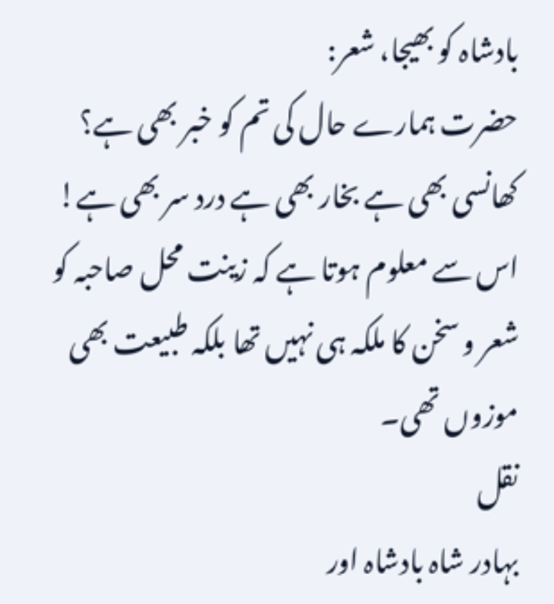بادشاہ کو بھیجا، شعر:
حضرت ہمارے حال کی تم کو خبر بھی ہے؟
کھانسی بھی ہے بخار بھی ہے درد سر بھی ہے!
اس سے معلوم ہوتا ہے کہ زینت محل صاحبہ کو شعر و سخن کا ملکہ ہی نہیں تھا بلکہ طبیعت بھی موزوں تھی۔
نقل
بہادر شاہ بادشاہ اور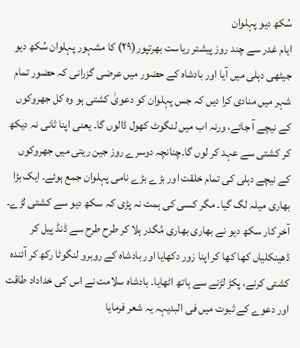سُکھ دیو پہلوان
ایام غدر سے چند روز پیشتر ریاست بھرتپور(٢٩) کا مشہور پہلوان سُکھ دیو جیٹھی دہلی میں آیا اور بادشاہ کے حضور میں عرضی گزرانی کہ حضور تمام شہر میں منادی کرا دیں کہ جس پہلوان کو دعویٰ کشتی ہو وہ کل جھروکوں کے نیچے آ جائے، ورنہ اب میں لنگوٹ کھول ڈالوں گا۔ یعنی اپنا ثانی نہ دیکھ کر کشتی سے عہد کر لوں گا۔چنانچہ دوسرے روز جین ریتی میں جھروکوں کے نیچے دہلی کی تمام خلقت اور بڑے بڑے نامی پہلوان جمع ہوئے۔ ایک بڑا بھاری میلہ لگ گیا۔ مگر کسی کی ہمت نہ پڑی کہ سکھ دیو سے کشتی لڑے۔ آخر کار سکھ دیو نے بھاری بھاری مُگدر ہلا کر طرح طرح سے ڈنڈ پیل کر ڈھینکلیاں کھا کھا کر اپنا زور دکھایا اور بادشاہ کے روبرو لنگوٹا رکھ کر آئندہ کشتی کرنے، پکڑ لڑنے سے ہاتھ اٹھایا۔ بادشاہ سلامت نے اس کی خداداد طاقت اور دعوے کے ثبوت میں فی البدیہہ یہ شعر فرمایا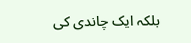بلکہ ایک چاندی کی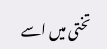تختی میں اسے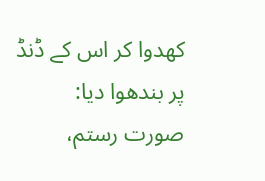کھدوا کر اس کے ڈنڈ پر بندھوا دیا:
صورت رستم،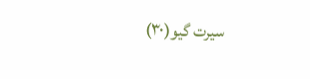سیرت گیو(٣٠)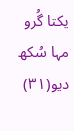یکتا گُرو مہا سُکھ دیو(٣١)